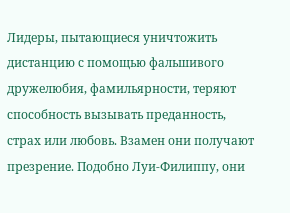Лидеры, пытающиеся уничтожить дистанцию с помощью фальшивого дружелюбия, фамильярности, теряют способность вызывать преданность, страх или любовь. Взамен они получают презрение. Подобно Луи-Филиппу, они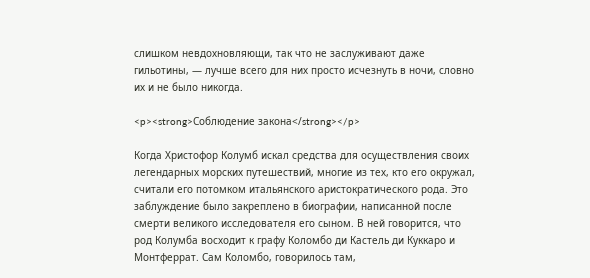слишком невдохновляющи, так что не заслуживают даже гильотины, — лучше всего для них просто исчезнуть в ночи, словно их и не было никогда.

<p><strong>Соблюдение закона</strong></p>

Когда Христофор Колумб искал средства для осуществления своих легендарных морских путешествий, многие из тех, кто его окружал, считали его потомком итальянского аристократического рода. Это заблуждение было закреплено в биографии, написанной после смерти великого исследователя его сыном. В ней говорится, что род Колумба восходит к графу Коломбо ди Кастель ди Куккаро и Монтферрат. Сам Коломбо, говорилось там,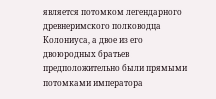является потомком легендарного древнеримского полководца Колониуса, а двое из его двоюродных братьев предположительно были прямыми потомками императора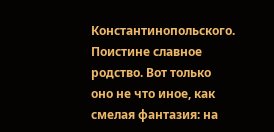Константинопольского. Поистине славное родство. Вот только оно не что иное, как смелая фантазия: на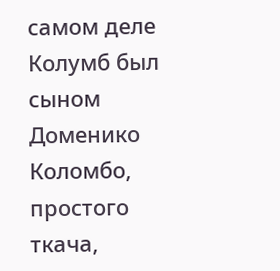самом деле Колумб был сыном Доменико Коломбо, простого ткача,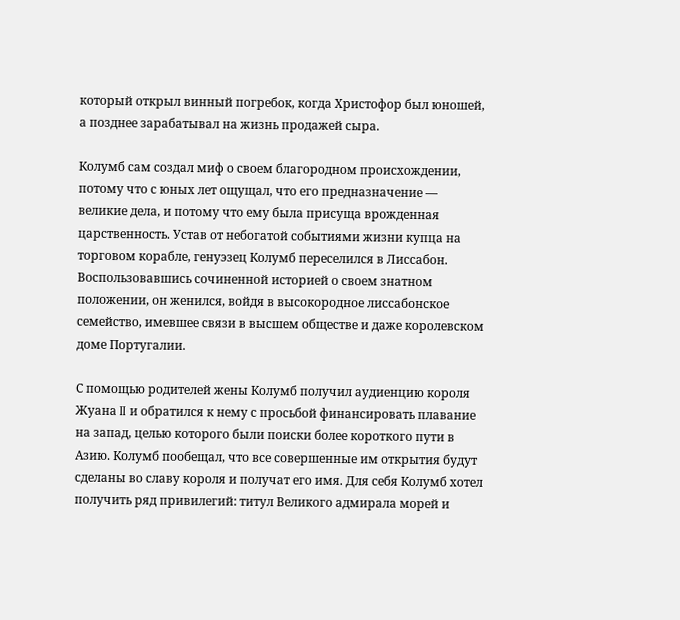который открыл винный погребок, когда Христофор был юношей, а позднее зарабатывал на жизнь продажей сыра.

Колумб сам создал миф о своем благородном происхождении, потому что с юных лет ощущал, что его предназначение — великие дела, и потому что ему была присуща врожденная царственность. Устав от небогатой событиями жизни купца на торговом корабле, генуэзец Колумб переселился в Лиссабон. Воспользовавшись сочиненной историей о своем знатном положении, он женился, войдя в высокородное лиссабонское семейство, имевшее связи в высшем обществе и даже королевском доме Португалии.

С помощью родителей жены Колумб получил аудиенцию короля Жуана II и обратился к нему с просьбой финансировать плавание на запад, целью которого были поиски более короткого пути в Азию. Колумб пообещал, что все совершенные им открытия будут сделаны во славу короля и получат его имя. Для себя Колумб хотел получить ряд привилегий: титул Великого адмирала морей и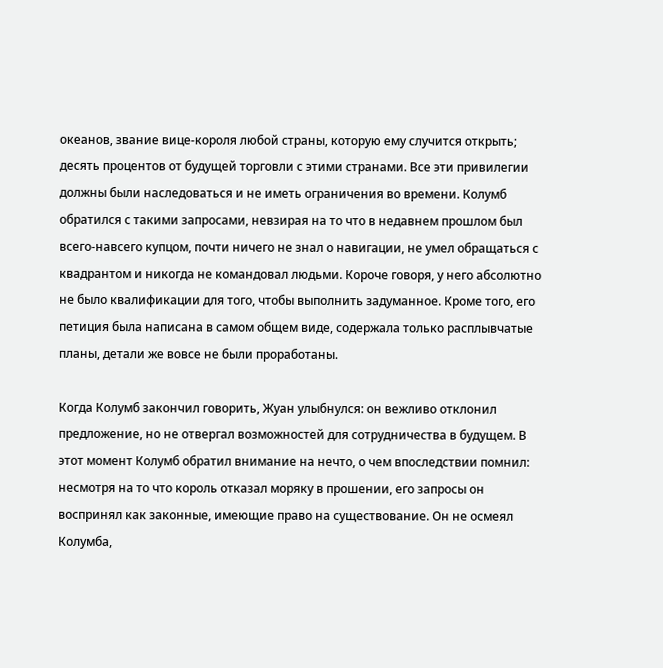океанов, звание вице-короля любой страны, которую ему случится открыть; десять процентов от будущей торговли с этими странами. Все эти привилегии должны были наследоваться и не иметь ограничения во времени. Колумб обратился с такими запросами, невзирая на то что в недавнем прошлом был всего-навсего купцом, почти ничего не знал о навигации, не умел обращаться с квадрантом и никогда не командовал людьми. Короче говоря, у него абсолютно не было квалификации для того, чтобы выполнить задуманное. Кроме того, его петиция была написана в самом общем виде, содержала только расплывчатые планы, детали же вовсе не были проработаны.

Когда Колумб закончил говорить, Жуан улыбнулся: он вежливо отклонил предложение, но не отвергал возможностей для сотрудничества в будущем. В этот момент Колумб обратил внимание на нечто, о чем впоследствии помнил: несмотря на то что король отказал моряку в прошении, его запросы он воспринял как законные, имеющие право на существование. Он не осмеял Колумба,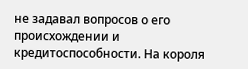не задавал вопросов о его происхождении и кредитоспособности. На короля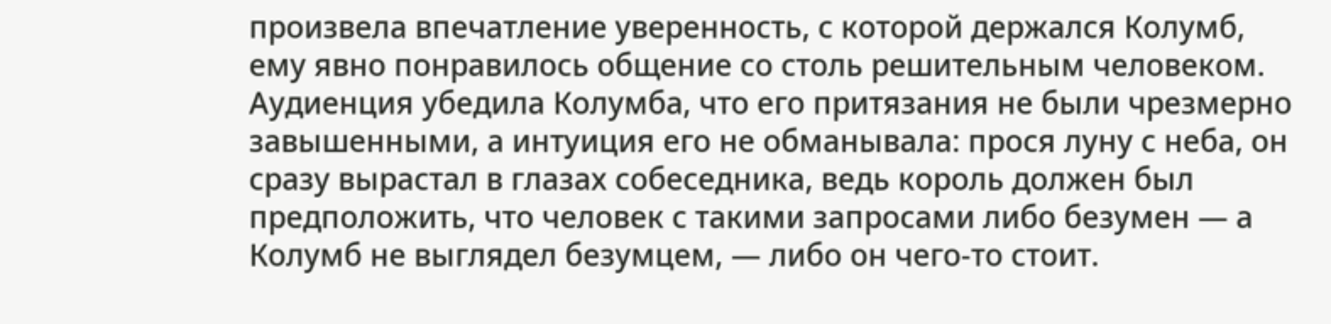произвела впечатление уверенность, с которой держался Колумб, ему явно понравилось общение со столь решительным человеком. Аудиенция убедила Колумба, что его притязания не были чрезмерно завышенными, а интуиция его не обманывала: прося луну с неба, он сразу вырастал в глазах собеседника, ведь король должен был предположить, что человек с такими запросами либо безумен — а Колумб не выглядел безумцем, — либо он чего-то стоит.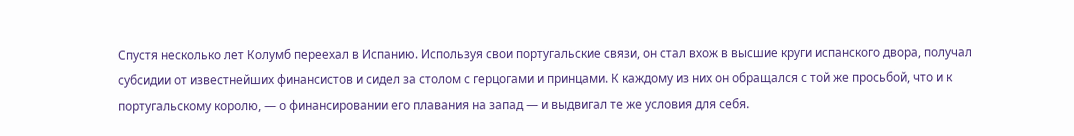Спустя несколько лет Колумб переехал в Испанию. Используя свои португальские связи, он стал вхож в высшие круги испанского двора, получал субсидии от известнейших финансистов и сидел за столом с герцогами и принцами. К каждому из них он обращался с той же просьбой, что и к португальскому королю, — о финансировании его плавания на запад — и выдвигал те же условия для себя.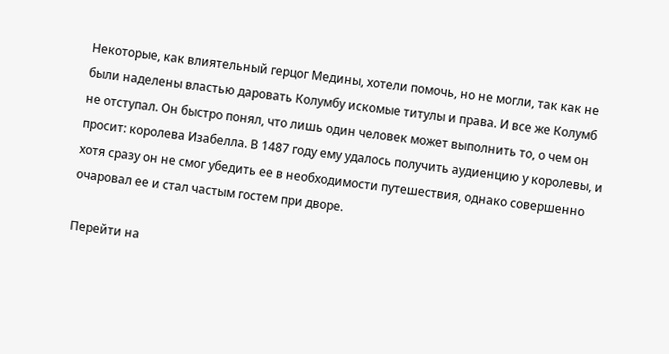Некоторые, как влиятельный герцог Медины, хотели помочь, но не могли, так как не были наделены властью даровать Колумбу искомые титулы и права. И все же Колумб не отступал. Он быстро понял, что лишь один человек может выполнить то, о чем он просит: королева Изабелла. В 1487 году ему удалось получить аудиенцию у королевы, и хотя сразу он не смог убедить ее в необходимости путешествия, однако совершенно очаровал ее и стал частым гостем при дворе.

Перейти на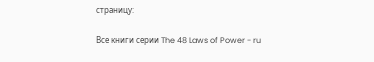страницу:

Все книги серии The 48 Laws of Power - ru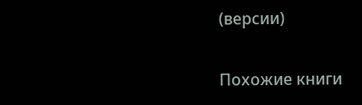(версии)

Похожие книги